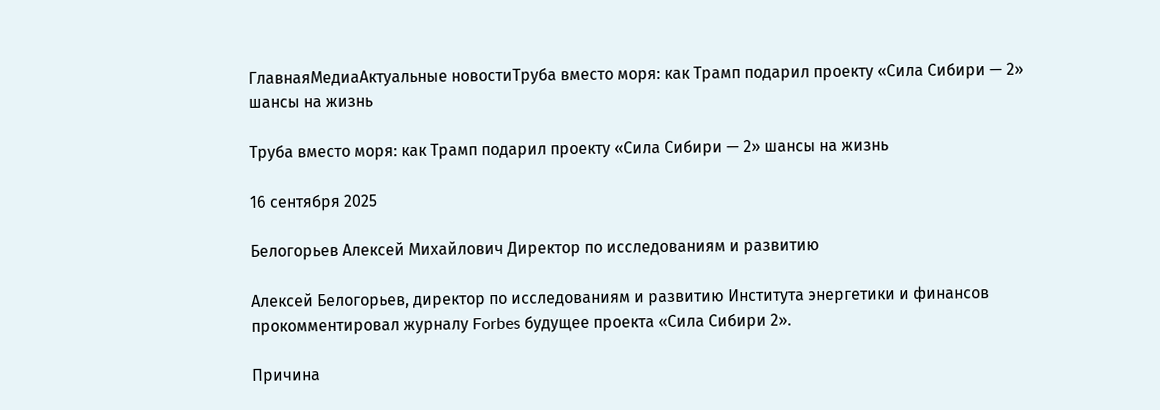ГлавнаяМедиаАктуальные новостиТруба вместо моря: как Трамп подарил проекту «Сила Сибири — 2» шансы на жизнь

Труба вместо моря: как Трамп подарил проекту «Сила Сибири — 2» шансы на жизнь

16 сентября 2025

Белогорьев Алексей Михайлович Директор по исследованиям и развитию

Алексей Белогорьев, директор по исследованиям и развитию Института энергетики и финансов прокомментировал журналу Forbes будущее проекта «Сила Сибири 2».

Причина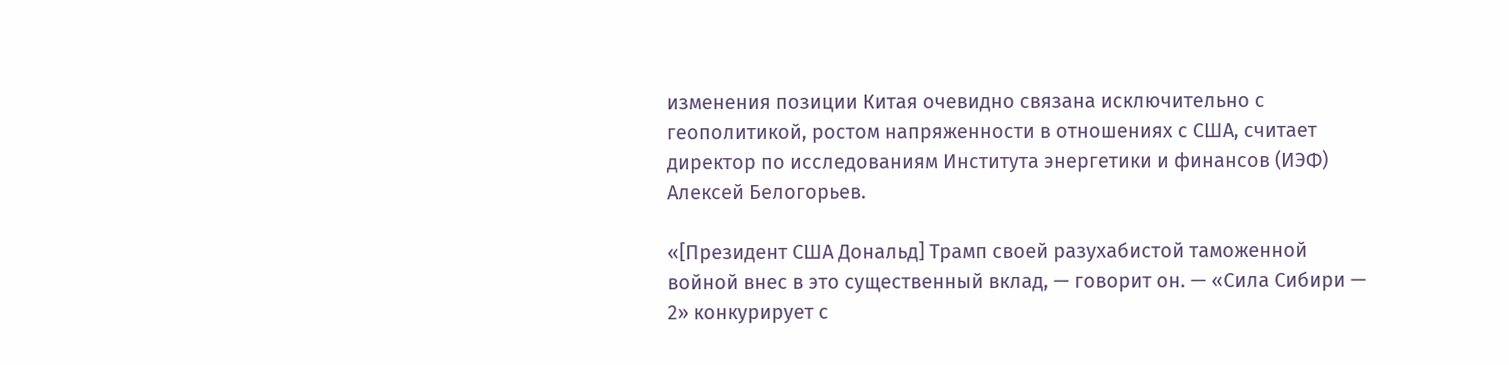изменения позиции Китая очевидно связана исключительно с геополитикой, ростом напряженности в отношениях с США, считает директор по исследованиям Института энергетики и финансов (ИЭФ) Алексей Белогорьев.

«[Президент США Дональд] Трамп своей разухабистой таможенной войной внес в это существенный вклад, — говорит он. — «Сила Сибири — 2» конкурирует с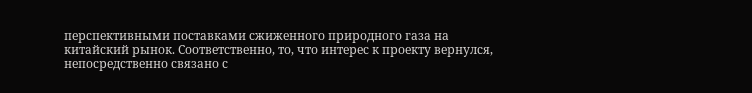перспективными поставками сжиженного природного газа на китайский рынок. Соответственно, то, что интерес к проекту вернулся, непосредственно связано с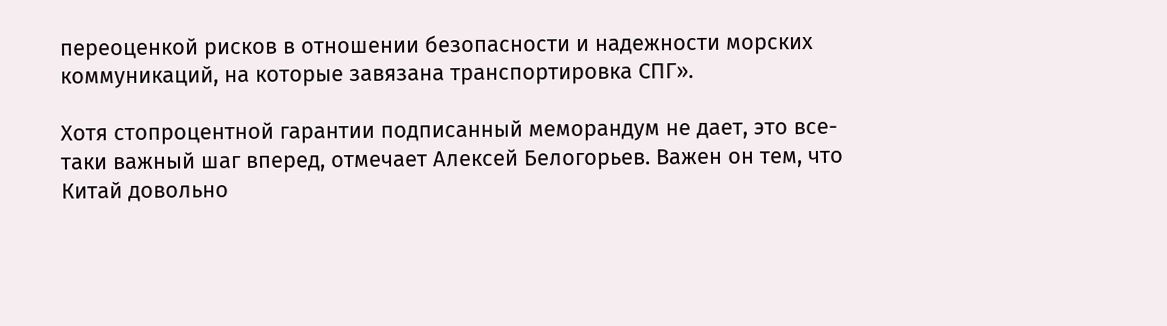переоценкой рисков в отношении безопасности и надежности морских коммуникаций, на которые завязана транспортировка СПГ».

Хотя стопроцентной гарантии подписанный меморандум не дает, это все-таки важный шаг вперед, отмечает Алексей Белогорьев. Важен он тем, что Китай довольно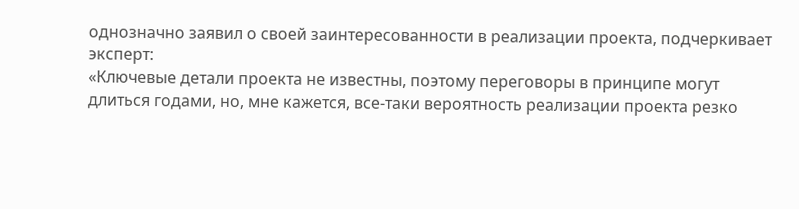однозначно заявил о своей заинтересованности в реализации проекта, подчеркивает эксперт:
«Ключевые детали проекта не известны, поэтому переговоры в принципе могут длиться годами, но, мне кажется, все-таки вероятность реализации проекта резко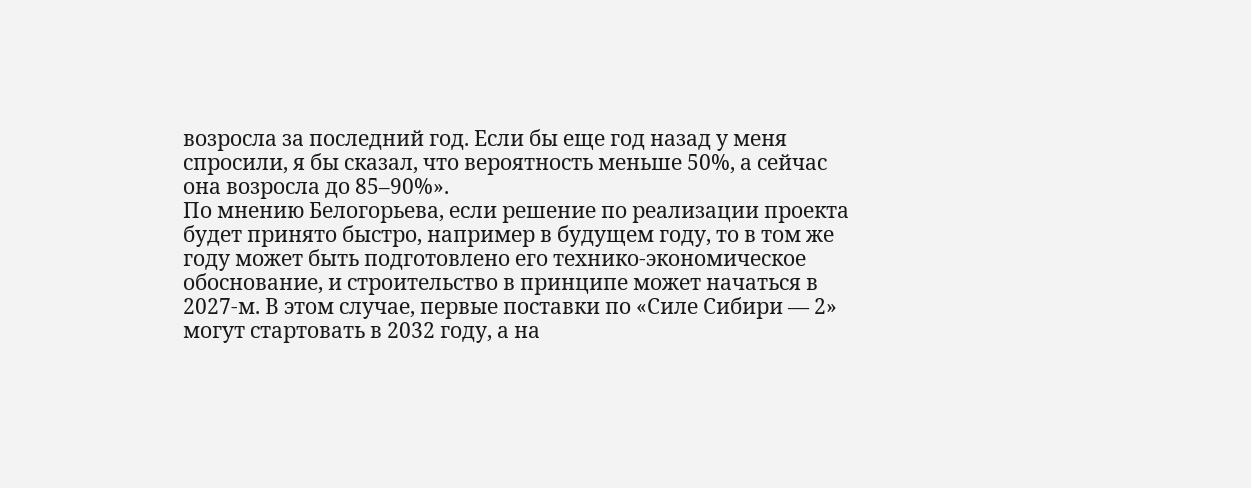возросла за последний год. Если бы еще год назад у меня спросили, я бы сказал, что вероятность меньше 50%, а сейчас она возросла до 85–90%».
По мнению Белогорьева, если решение по реализации проекта будет принято быстро, например в будущем году, то в том же году может быть подготовлено его технико-экономическое обоснование, и строительство в принципе может начаться в 2027-м. В этом случае, первые поставки по «Силе Сибири — 2» могут стартовать в 2032 году, а на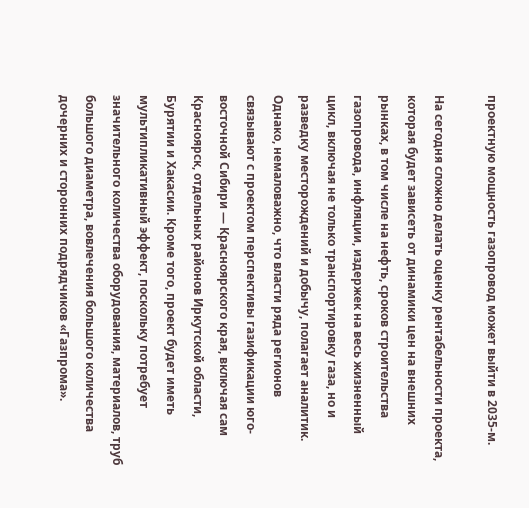проектную мощность газопровод может выйти в 2035-м.

На сегодня сложно делать оценку рентабельности проекта, которая будет зависеть от динамики цен на внешних рынках, в том числе на нефть, сроков строительства газопровода, инфляции, издержек на весь жизненный цикл, включая не только транспортировку газа, но и разведку месторождений и добычу, полагает аналитик. Однако, немаловажно, что власти ряда регионов связывают с проектом перспективы газификации юго-восточной Сибири — Красноярского края, включая сам Красноярск, отдельных районов Иркутской области, Бурятии и Хакасии. Кроме того, проект будет иметь мультипликативный эффект, поскольку потребует значительного количества оборудования, материалов, труб большого диаметра, вовлечения большого количества дочерних и сторонних подрядчиков «Газпрома».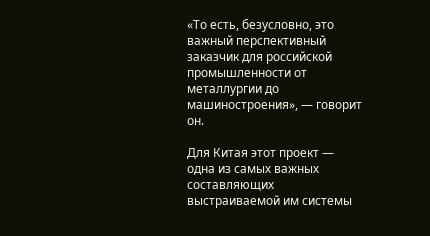«То есть, безусловно, это важный перспективный заказчик для российской промышленности от металлургии до машиностроения», — говорит он.

Для Китая этот проект — одна из самых важных составляющих выстраиваемой им системы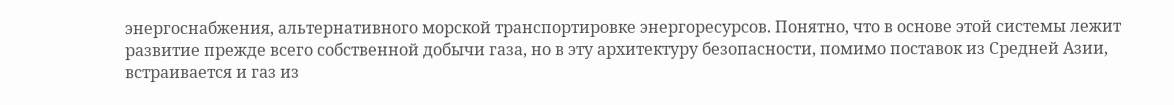энергоснабжения, альтернативного морской транспортировке энергоресурсов. Понятно, что в основе этой системы лежит развитие прежде всего собственной добычи газа, но в эту архитектуру безопасности, помимо поставок из Средней Азии, встраивается и газ из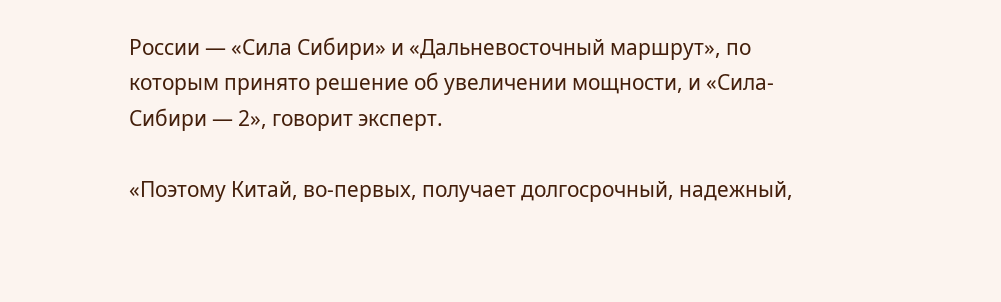России — «Сила Сибири» и «Дальневосточный маршрут», по которым принято решение об увеличении мощности, и «Сила-Сибири — 2», говорит эксперт.

«Поэтому Китай, во-первых, получает долгосрочный, надежный,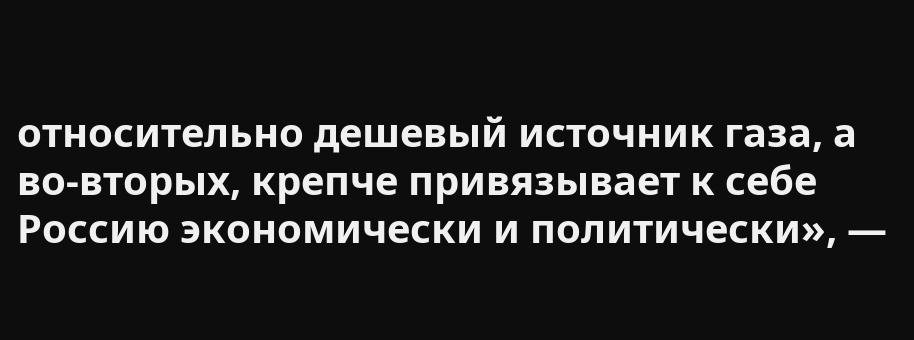относительно дешевый источник газа, а во-вторых, крепче привязывает к себе Россию экономически и политически», —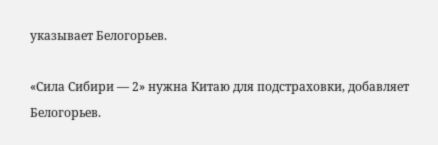указывает Белогорьев.

«Сила Сибири — 2» нужна Китаю для подстраховки, добавляет Белогорьев.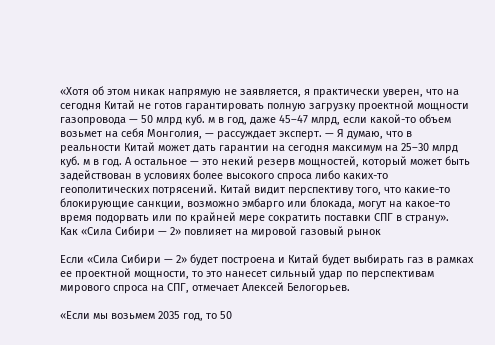«Хотя об этом никак напрямую не заявляется, я практически уверен, что на сегодня Китай не готов гарантировать полную загрузку проектной мощности газопровода — 50 млрд куб. м в год, даже 45–47 млрд, если какой-то объем возьмет на себя Монголия, — рассуждает эксперт. — Я думаю, что в реальности Китай может дать гарантии на сегодня максимум на 25–30 млрд куб. м в год. А остальное — это некий резерв мощностей, который может быть задействован в условиях более высокого спроса либо каких-то геополитических потрясений. Китай видит перспективу того, что какие-то блокирующие санкции, возможно эмбарго или блокада, могут на какое-то время подорвать или по крайней мере сократить поставки СПГ в страну».
Как «Сила Сибири — 2» повлияет на мировой газовый рынок

Если «Сила Сибири — 2» будет построена и Китай будет выбирать газ в рамках ее проектной мощности, то это нанесет сильный удар по перспективам мирового спроса на СПГ, отмечает Алексей Белогорьев.

«Если мы возьмем 2035 год, то 50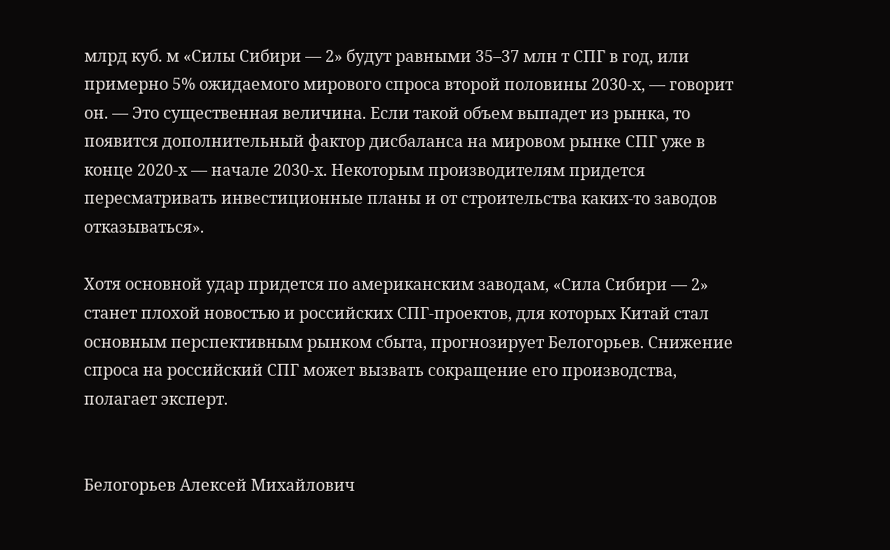млрд куб. м «Силы Сибири — 2» будут равными 35–37 млн т СПГ в год, или примерно 5% ожидаемого мирового спроса второй половины 2030-х, — говорит он. — Это существенная величина. Если такой объем выпадет из рынка, то появится дополнительный фактор дисбаланса на мировом рынке СПГ уже в конце 2020-х — начале 2030-х. Некоторым производителям придется пересматривать инвестиционные планы и от строительства каких-то заводов отказываться».

Хотя основной удар придется по американским заводам, «Сила Сибири — 2» станет плохой новостью и российских СПГ-проектов, для которых Китай стал основным перспективным рынком сбыта, прогнозирует Белогорьев. Снижение спроса на российский СПГ может вызвать сокращение его производства, полагает эксперт.


Белогорьев Алексей Михайлович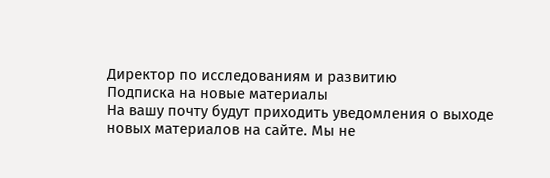Директор по исследованиям и развитию
Подписка на новые материалы
На вашу почту будут приходить уведомления о выходе новых материалов на сайте. Мы не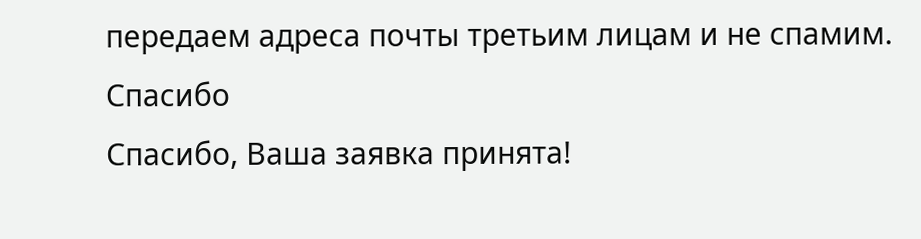передаем адреса почты третьим лицам и не спамим.
Спасибо
Спасибо, Ваша заявка принята!